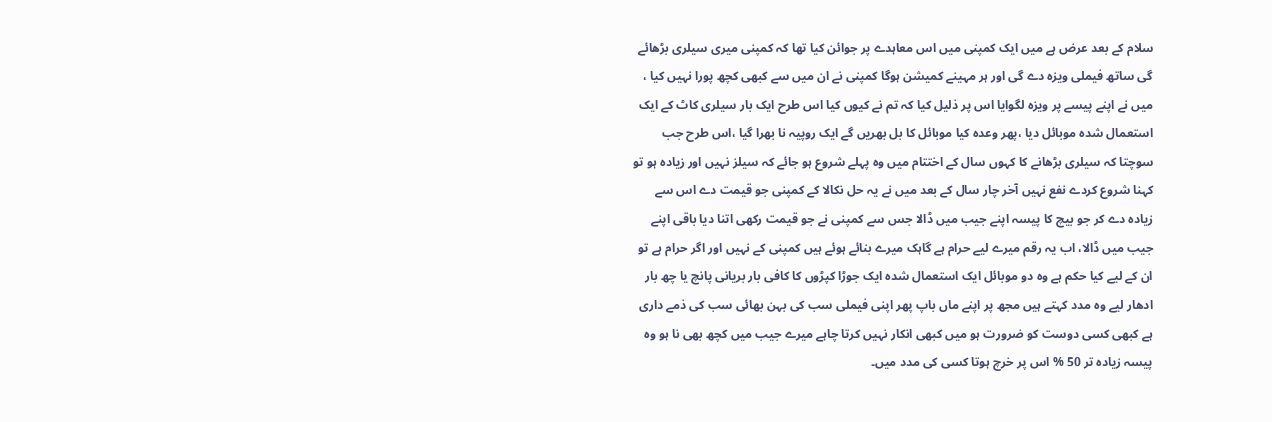سلام کے بعد عرض ہے میں ایک کمپنی میں اس معاہدے پر جوائن کیا تھا کہ کمپنی میری سیلری بڑھائے گی ساتھ فیملی ویزہ دے گی اور ہر مہینے کمیشن ہوگا کمپنی نے ان میں سے کبھی کچھ پورا نہیں کیا ، میں نے اپنے پیسے پر ویزہ لگوایا اس پر ذلیل کیا کہ تم نے کیوں کیا اس طرح ایک بار سیلری کاٹ کے ایک استعمال شده موبائل دیا ،پھر وعدہ کیا موبائل کا بل بھریں گے ایک روپیہ نا بھرا گیا ،اس طرح جب سوچتا کہ سیلری بڑھانے کا کہوں سال کے اختتام میں وہ پہلے شروع ہو جائے کہ سیلز نہیں اور زیادہ ہو تو کہنا شروع کردے نفع نہیں آخر چار سال کے بعد میں نے یہ حل نکالا کے کمپنی جو قیمت دے اس سے زیادہ دے کر جو بیچ کا پیسہ اپنے جیب میں ڈالا جس سے کمپنی نے جو قیمت رکھی اتنا دیا باقی اپنے جیب میں ڈالا، اب یہ رقم میرے لیے حرام ہے گاہک میرے بنائے ہوئے ہیں کمپنی کے نہیں اور اگر حرام ہے تو ان کے لیے کیا حکم ہے وہ دو موبائل ایک استعمال شدہ ایک جوڑا کپڑوں کا کافی بار بریانی پانچ یا چھ بار ادھار لیے وہ مدد کہتے ہیں مجھ پر اپنے ماں باپ پھر اپنی فیملی سب کی بہن بھائی سب کی ذمے داری ہے کبھی کسی دوست کو ضرورت ہو میں کبھی انکار نہیں کرتا چاہے میرے جیب میں کچھ بھی نا ہو وہ پیسہ زیادہ تر 50 % اس پر خرچ ہوتا کسی کی مدد میں۔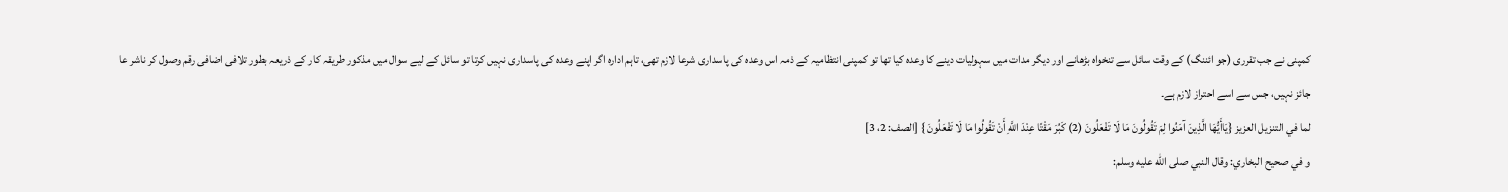کمپنی نے جب تقرری (جو ائننگ) کے وقت سائل سے تنخواہ بڑھانے اور دیگر مدات میں سہولیات دینے کا وعدہ کیا تھا تو کمپنی انتظامیہ کے ذمہ اس وعدہ کی پاسداری شرعا لازم تھی، تاہم ادارہ اگر اپنے وعدہ کی پاسداری نہیں کرتا تو سائل کے لیے سوال میں مذکور طریقہ کار کے ذریعہ بطور تلافی اضافی رقم وصول کر ناشر عا جائز نہیں، جس سے اسے احتراز لازم ہے۔
لما في التنزيل العزيز {يَاأَيُّهَا الَّذِينَ آمَنُوا لِمَ تَقُولُونَ مَا لَا تَفْعَلُونَ (2) كَبُرَ مَقْتًا عِنْدَ اللَّهِ أَنْ تَقُولُوا مَا لَا تَفْعَلُونَ } [الصف: 2، 3]
و في صحيح البخاري: وقال النبي صلى الله عليه وسلم: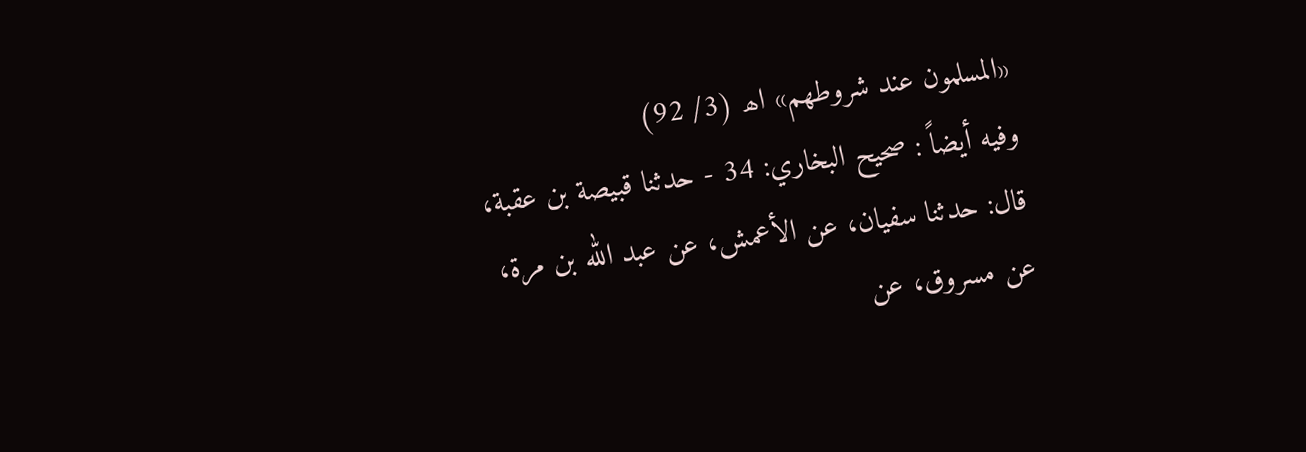«المسلمون عند شروطهم» اھ (3/ 92)
وفيه أيضاً : صحيح البخاري: 34 - حدثنا قبيصة بن عقبة، قال: حدثنا سفيان، عن الأعمش، عن عبد الله بن مرة، عن مسروق، عن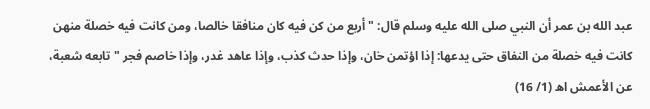عبد الله بن عمر أن النبي صلى الله عليه وسلم قال: " أربع من كن فيه كان منافقا خالصا، ومن كانت فيه خصلة منهن كانت فيه خصلة من النفاق حتى يدعها: إذا اؤتمن خان، وإذا حدث كذب، وإذا عاهد غدر، وإذا خاصم فجر " تابعه شعبة، عن الأعمش اھ (1/ 16)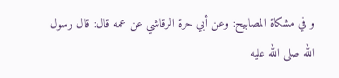و في مشكاة المصابيح: وعن أبي حرة الرقاشي عن عمه قال: قال رسول الله صلى الله عليه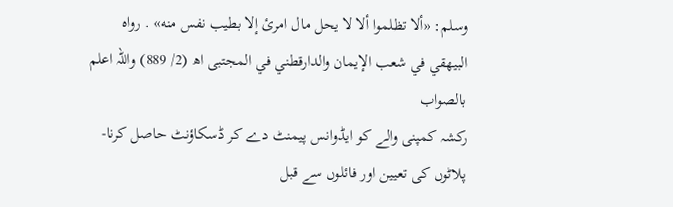وسلم: «ألا تظلموا ألا لا يحل مال امرئ إلا بطيب نفس منه» . رواه البيهقي في شعب الإيمان والدارقطني في المجتبى اھ (2/ 889) واللہ اعلم بالصواب
رکشہ کمپنی والے کو ایڈوانس پیمنٹ دے کر ڈسکاؤنٹ حاصل کرنا- پلاٹوں کی تعیین اور فائلوں سے قبل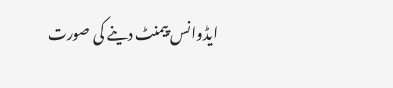ایڈوانس پیمنٹ دینے کی صورت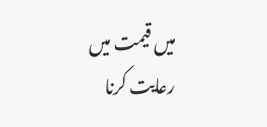میں قیمت میں رعایت کرنا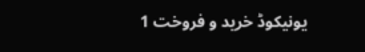یونیکوڈ خرید و فروخت 1